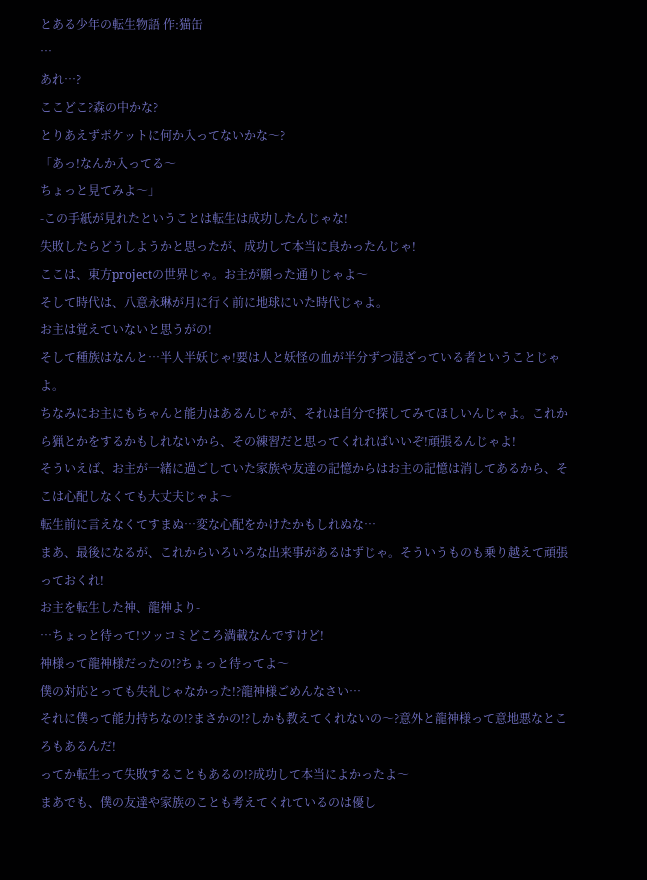とある少年の転生物語 作:猫缶
…
あれ…?
ここどこ?森の中かな?
とりあえずポケットに何か入ってないかな〜?
「あっ!なんか入ってる〜
ちょっと見てみよ〜」
-この手紙が見れたということは転生は成功したんじゃな!
失敗したらどうしようかと思ったが、成功して本当に良かったんじゃ!
ここは、東方projectの世界じゃ。お主が願った通りじゃよ〜
そして時代は、八意永琳が月に行く前に地球にいた時代じゃよ。
お主は覚えていないと思うがの!
そして種族はなんと…半人半妖じゃ!要は人と妖怪の血が半分ずつ混ざっている者ということじゃよ。
ちなみにお主にもちゃんと能力はあるんじゃが、それは自分で探してみてほしいんじゃよ。これから猟とかをするかもしれないから、その練習だと思ってくれればいいぞ!頑張るんじゃよ!
そういえば、お主が一緒に過ごしていた家族や友達の記憶からはお主の記憶は消してあるから、そこは心配しなくても大丈夫じゃよ〜
転生前に言えなくてすまぬ…変な心配をかけたかもしれぬな…
まあ、最後になるが、これからいろいろな出来事があるはずじゃ。そういうものも乗り越えて頑張っておくれ!
お主を転生した神、龍神より-
…ちょっと待って!ツッコミどころ満載なんですけど!
神様って龍神様だったの!?ちょっと待ってよ〜
僕の対応とっても失礼じゃなかった!?龍神様ごめんなさい…
それに僕って能力持ちなの!?まさかの!?しかも教えてくれないの〜?意外と龍神様って意地悪なところもあるんだ!
ってか転生って失敗することもあるの!?成功して本当によかったよ〜
まあでも、僕の友達や家族のことも考えてくれているのは優し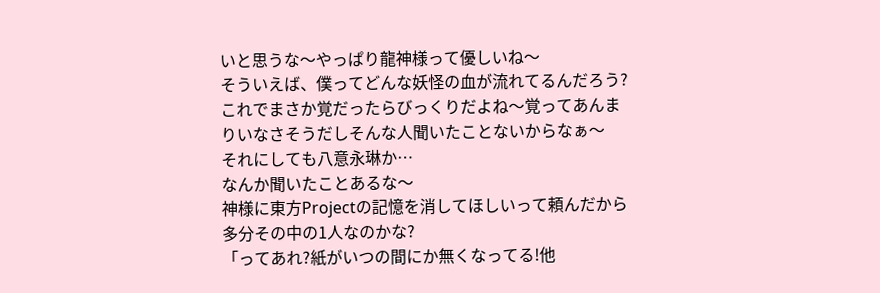いと思うな〜やっぱり龍神様って優しいね〜
そういえば、僕ってどんな妖怪の血が流れてるんだろう?これでまさか覚だったらびっくりだよね〜覚ってあんまりいなさそうだしそんな人聞いたことないからなぁ〜
それにしても八意永琳か…
なんか聞いたことあるな〜
神様に東方Projectの記憶を消してほしいって頼んだから多分その中の1人なのかな?
「ってあれ?紙がいつの間にか無くなってる!他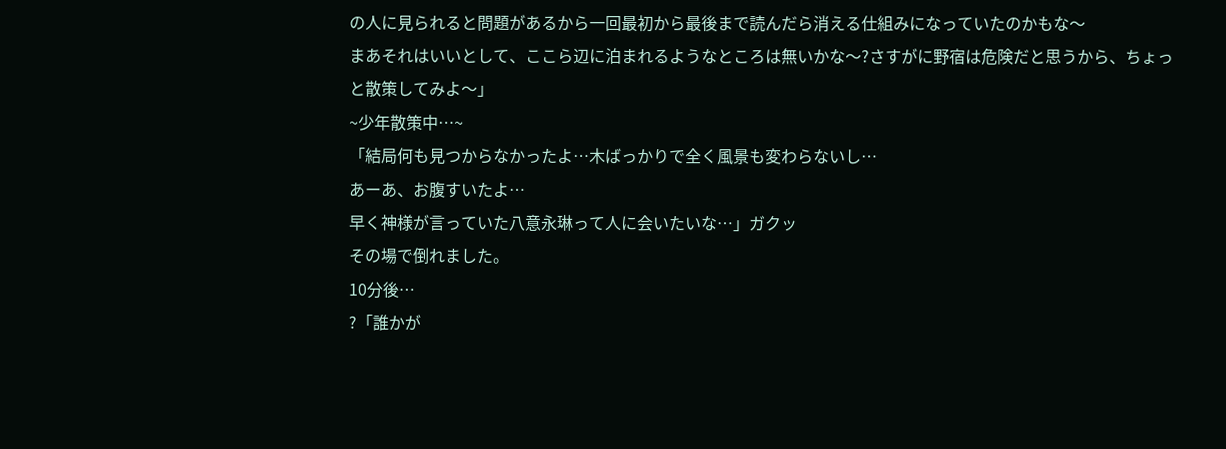の人に見られると問題があるから一回最初から最後まで読んだら消える仕組みになっていたのかもな〜
まあそれはいいとして、ここら辺に泊まれるようなところは無いかな〜?さすがに野宿は危険だと思うから、ちょっと散策してみよ〜」
~少年散策中…~
「結局何も見つからなかったよ…木ばっかりで全く風景も変わらないし…
あーあ、お腹すいたよ…
早く神様が言っていた八意永琳って人に会いたいな…」ガクッ
その場で倒れました。
10分後…
?「誰かが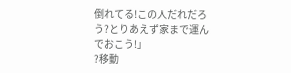倒れてる!この人だれだろう?とりあえず家まで運んでおこう!」
?移動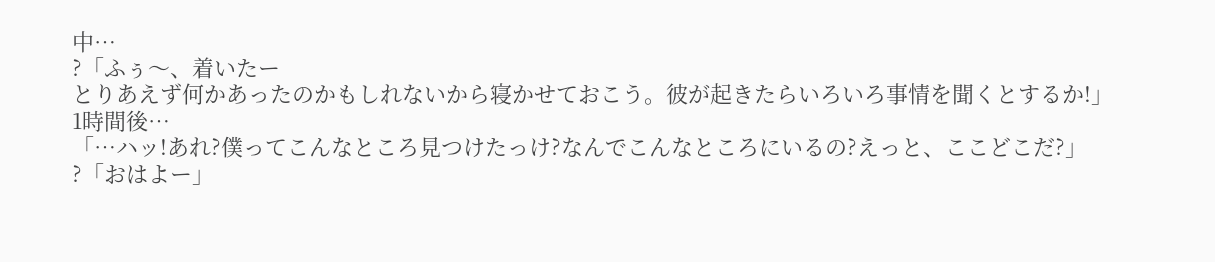中…
?「ふぅ〜、着いたー
とりあえず何かあったのかもしれないから寝かせておこう。彼が起きたらいろいろ事情を聞くとするか!」
1時間後…
「…ハッ!あれ?僕ってこんなところ見つけたっけ?なんでこんなところにいるの?えっと、ここどこだ?」
?「おはよー」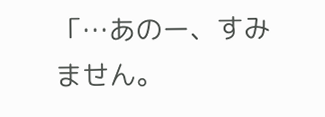「…あのー、すみません。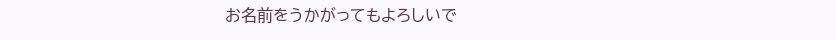お名前をうかがってもよろしいで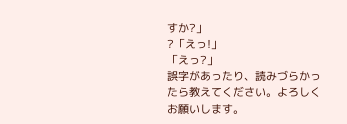すか?」
?「えっ!」
「えっ?」
誤字があったり、読みづらかったら教えてください。よろしくお願いします。